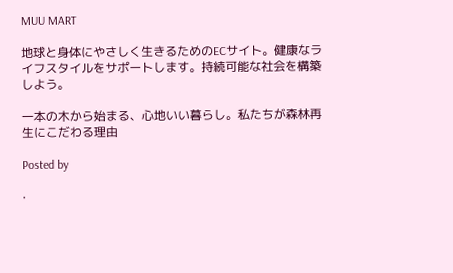MUU MART

地球と身体にやさしく生きるためのECサイト。健康なライフスタイルをサポートします。持続可能な社会を構築しよう。

一本の木から始まる、心地いい暮らし。私たちが森林再生にこだわる理由

Posted by

·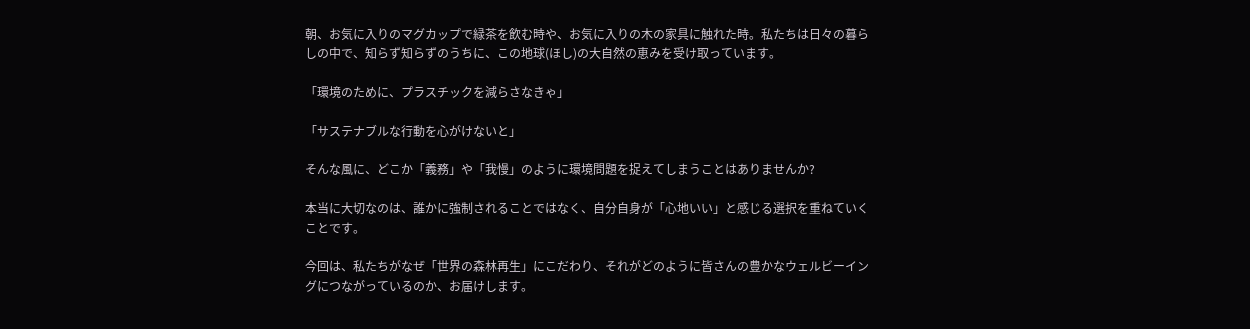朝、お気に入りのマグカップで緑茶を飲む時や、お気に入りの木の家具に触れた時。私たちは日々の暮らしの中で、知らず知らずのうちに、この地球(ほし)の大自然の恵みを受け取っています。

「環境のために、プラスチックを減らさなきゃ」

「サステナブルな行動を心がけないと」

そんな風に、どこか「義務」や「我慢」のように環境問題を捉えてしまうことはありませんか?

本当に大切なのは、誰かに強制されることではなく、自分自身が「心地いい」と感じる選択を重ねていくことです。

今回は、私たちがなぜ「世界の森林再生」にこだわり、それがどのように皆さんの豊かなウェルビーイングにつながっているのか、お届けします。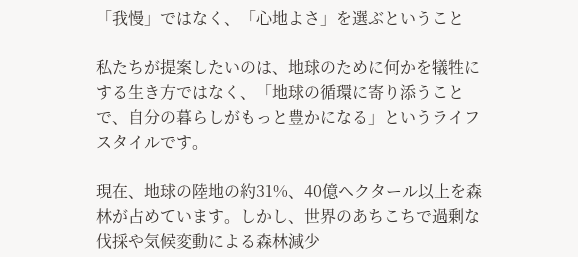「我慢」ではなく、「心地よさ」を選ぶということ

私たちが提案したいのは、地球のために何かを犠牲にする生き方ではなく、「地球の循環に寄り添うことで、自分の暮らしがもっと豊かになる」というライフスタイルです。

現在、地球の陸地の約31%、40億ヘクタール以上を森林が占めています。しかし、世界のあちこちで過剰な伐採や気候変動による森林減少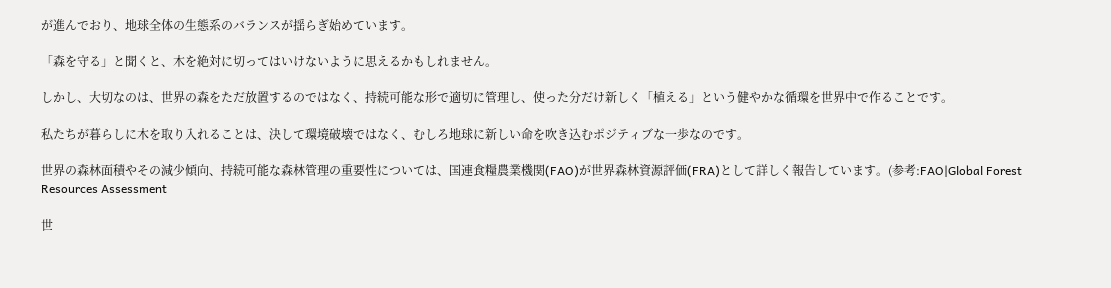が進んでおり、地球全体の生態系のバランスが揺らぎ始めています。

「森を守る」と聞くと、木を絶対に切ってはいけないように思えるかもしれません。

しかし、大切なのは、世界の森をただ放置するのではなく、持続可能な形で適切に管理し、使った分だけ新しく「植える」という健やかな循環を世界中で作ることです。

私たちが暮らしに木を取り入れることは、決して環境破壊ではなく、むしろ地球に新しい命を吹き込むポジティブな一歩なのです。

世界の森林面積やその減少傾向、持続可能な森林管理の重要性については、国連食糧農業機関(FAO)が世界森林資源評価(FRA)として詳しく報告しています。(参考:FAO|Global Forest Resources Assessment

世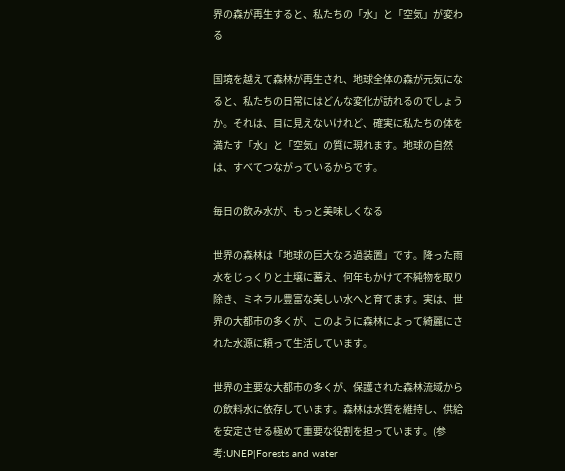界の森が再生すると、私たちの「水」と「空気」が変わる

国境を越えて森林が再生され、地球全体の森が元気になると、私たちの日常にはどんな変化が訪れるのでしょうか。それは、目に見えないけれど、確実に私たちの体を満たす「水」と「空気」の質に現れます。地球の自然は、すべてつながっているからです。

毎日の飲み水が、もっと美味しくなる

世界の森林は「地球の巨大なろ過装置」です。降った雨水をじっくりと土壌に蓄え、何年もかけて不純物を取り除き、ミネラル豊富な美しい水へと育てます。実は、世界の大都市の多くが、このように森林によって綺麗にされた水源に頼って生活しています。

世界の主要な大都市の多くが、保護された森林流域からの飲料水に依存しています。森林は水質を維持し、供給を安定させる極めて重要な役割を担っています。(参考:UNEP|Forests and water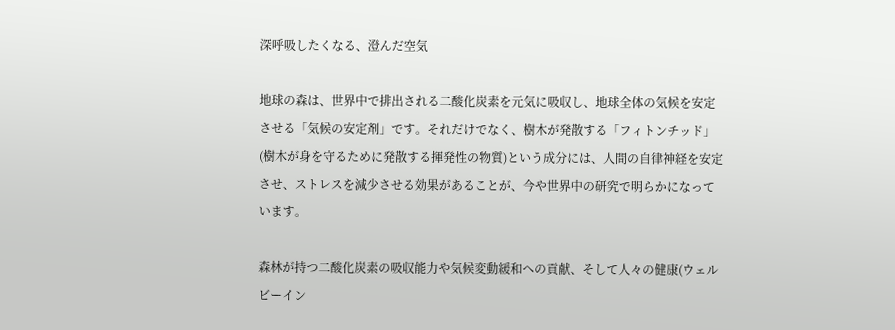深呼吸したくなる、澄んだ空気

地球の森は、世界中で排出される二酸化炭素を元気に吸収し、地球全体の気候を安定させる「気候の安定剤」です。それだけでなく、樹木が発散する「フィトンチッド」(樹木が身を守るために発散する揮発性の物質)という成分には、人間の自律神経を安定させ、ストレスを減少させる効果があることが、今や世界中の研究で明らかになっています。

森林が持つ二酸化炭素の吸収能力や気候変動緩和への貢献、そして人々の健康(ウェルビーイン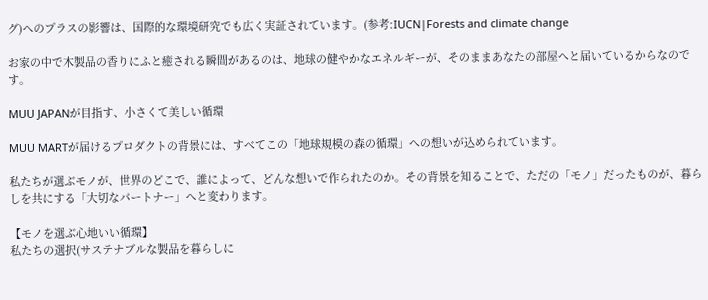グ)へのプラスの影響は、国際的な環境研究でも広く実証されています。(参考:IUCN|Forests and climate change

お家の中で木製品の香りにふと癒される瞬間があるのは、地球の健やかなエネルギーが、そのままあなたの部屋へと届いているからなのです。

MUU JAPANが目指す、小さくて美しい循環

MUU MARTが届けるプロダクトの背景には、すべてこの「地球規模の森の循環」への想いが込められています。

私たちが選ぶモノが、世界のどこで、誰によって、どんな想いで作られたのか。その背景を知ることで、ただの「モノ」だったものが、暮らしを共にする「大切なパートナー」へと変わります。

【モノを選ぶ心地いい循環】
私たちの選択(サステナブルな製品を暮らしに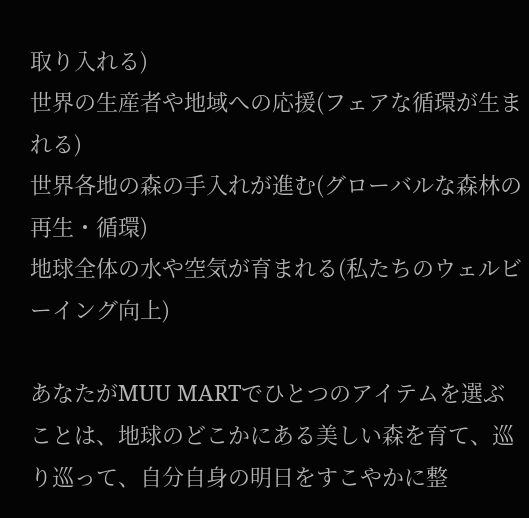取り入れる)
世界の生産者や地域への応援(フェアな循環が生まれる)
世界各地の森の手入れが進む(グローバルな森林の再生・循環)
地球全体の水や空気が育まれる(私たちのウェルビーイング向上)

あなたがMUU MARTでひとつのアイテムを選ぶことは、地球のどこかにある美しい森を育て、巡り巡って、自分自身の明日をすこやかに整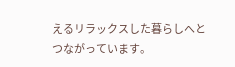えるリラックスした暮らしへとつながっています。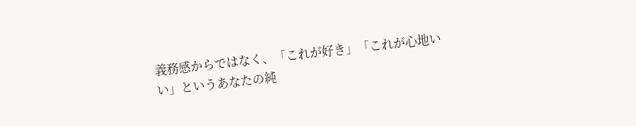義務感からではなく、「これが好き」「これが心地いい」というあなたの純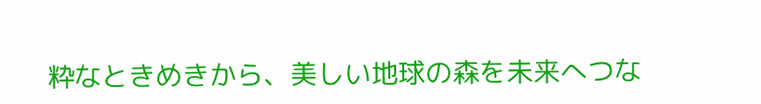粋なときめきから、美しい地球の森を未来へつな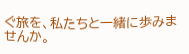ぐ旅を、私たちと一緒に歩みませんか。